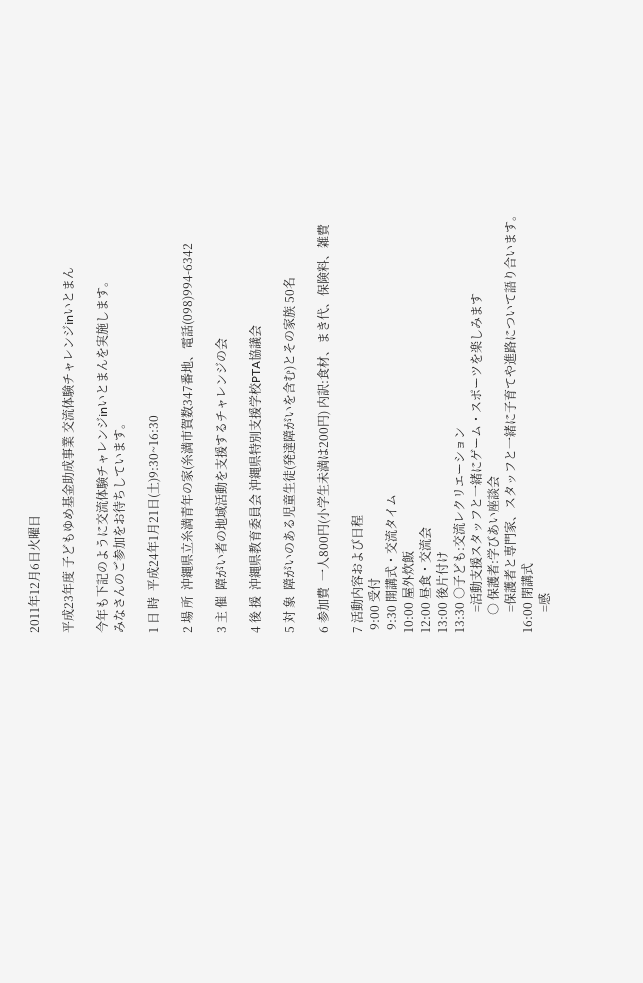2011年12月6日火曜日

平成23年度 子どもゆめ基金助成事業 交流体験チャレンジinいとまん

今年も下記のように交流体験チャレンジinいとまんを実施します。
みなさんのご参加をお待ちしています。

1 日 時  平成24年1月21日(土)9:30~16:30

2 場 所  沖縄県立糸満青年の家(糸満市賀数347番地、電話(098)994-6342

3 主 催  障がい者の地域活動を支援するチャレンジの会

4 後 援  沖縄県教育委員会 沖縄県特別支援学校PTA協議会

5 対 象  障がいのある児童生徒(発達障がいを含む)とその家族 50名

6 参加費  一人800円(小学生未満は200円) 内訳:食材、まき代、保険料、雑費

7 活動内容および日程
 9:00 受付
 9:30 開講式・交流タイム
10:00 屋外炊飯
12:00 昼食・交流会
13:00 後片付け
13:30 ○子ども:交流レクリエーション
       =活動支援スタッフと一緒にゲーム・スポーツを楽しみます
      ○ 保護者:学びあい座談会
       =保護者と専門家、スタッフと一緒に子育てや進路について語り合います。
16:00 閉講式
       =感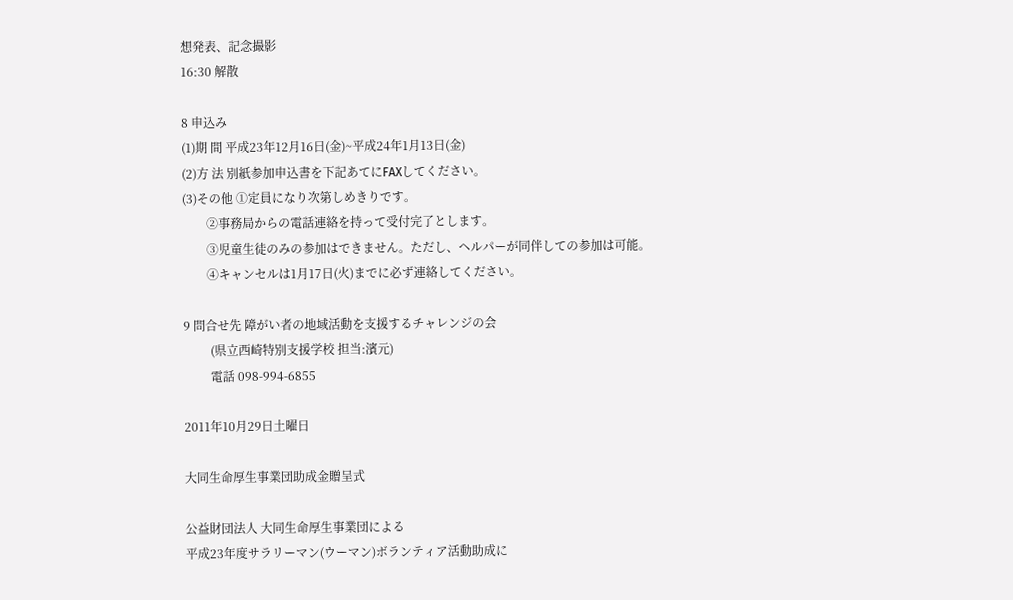想発表、記念撮影
16:30 解散

8 申込み
(1)期 間 平成23年12月16日(金)~平成24年1月13日(金)
(2)方 法 別紙参加申込書を下記あてにFAXしてください。
(3)その他 ①定員になり次第しめきりです。
        ②事務局からの電話連絡を持って受付完了とします。
        ③児童生徒のみの参加はできません。ただし、ヘルパーが同伴しての参加は可能。
        ④キャンセルは1月17日(火)までに必ず連絡してください。

9 問合せ先 障がい者の地域活動を支援するチャレンジの会
         (県立西崎特別支援学校 担当:濱元)
         電話 098-994-6855

2011年10月29日土曜日

大同生命厚生事業団助成金贈呈式

公益財団法人 大同生命厚生事業団による
平成23年度サラリーマン(ウーマン)ボランティア活動助成に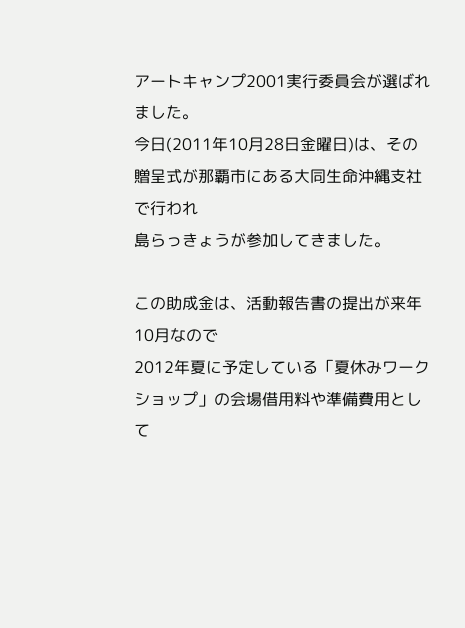アートキャンプ2001実行委員会が選ばれました。
今日(2011年10月28日金曜日)は、その贈呈式が那覇市にある大同生命沖縄支社で行われ
島らっきょうが参加してきました。

この助成金は、活動報告書の提出が来年10月なので
2012年夏に予定している「夏休みワークショップ」の会場借用料や準備費用として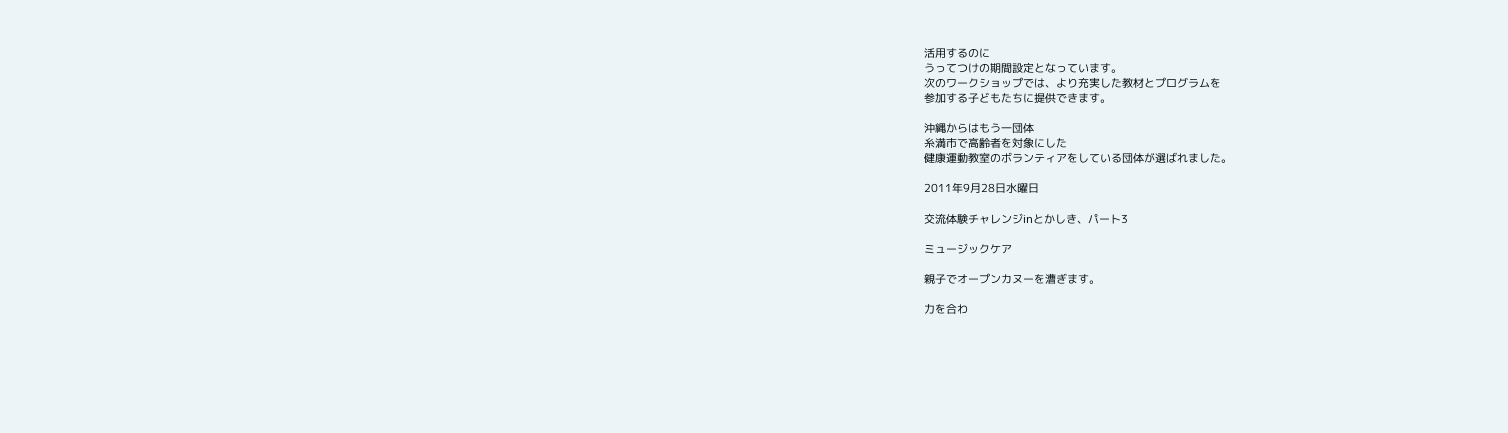活用するのに
うってつけの期間設定となっています。
次のワークショップでは、より充実した教材とプログラムを
参加する子どもたちに提供できます。

沖縄からはもう一団体
糸満市で高齢者を対象にした
健康運動教室のボランティアをしている団体が選ばれました。

2011年9月28日水曜日

交流体験チャレンジinとかしき、パート3

ミュージックケア

親子でオープンカヌーを漕ぎます。

力を合わ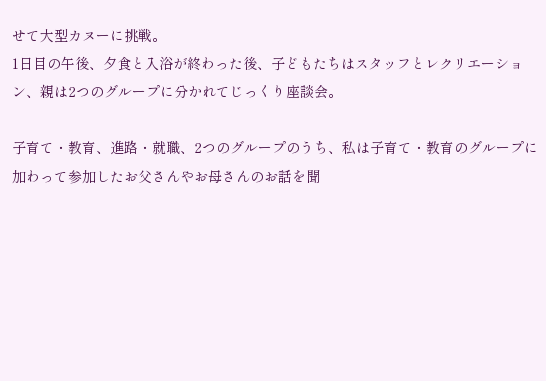せて大型カヌーに挑戦。
1日目の午後、夕食と入浴が終わった後、子どもたちはスタッフとレクリエーション、親は2つのグループに分かれてじっくり座談会。

子育て・教育、進路・就職、2つのグループのうち、私は子育て・教育のグループに加わって参加したお父さんやお母さんのお話を聞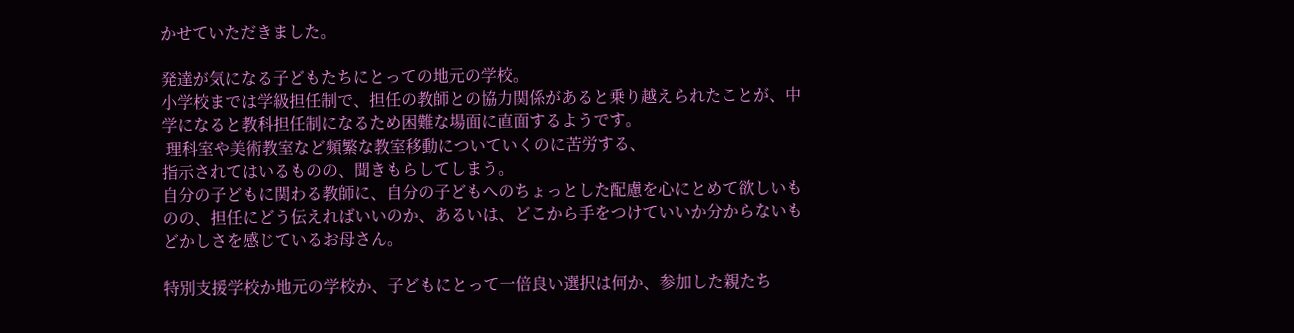かせていただきました。

発達が気になる子どもたちにとっての地元の学校。
小学校までは学級担任制で、担任の教師との協力関係があると乗り越えられたことが、中学になると教科担任制になるため困難な場面に直面するようです。
 理科室や美術教室など頻繁な教室移動についていくのに苦労する、
指示されてはいるものの、聞きもらしてしまう。
自分の子どもに関わる教師に、自分の子どもへのちょっとした配慮を心にとめて欲しいものの、担任にどう伝えればいいのか、あるいは、どこから手をつけていいか分からないもどかしさを感じているお母さん。

特別支援学校か地元の学校か、子どもにとって一倍良い選択は何か、参加した親たち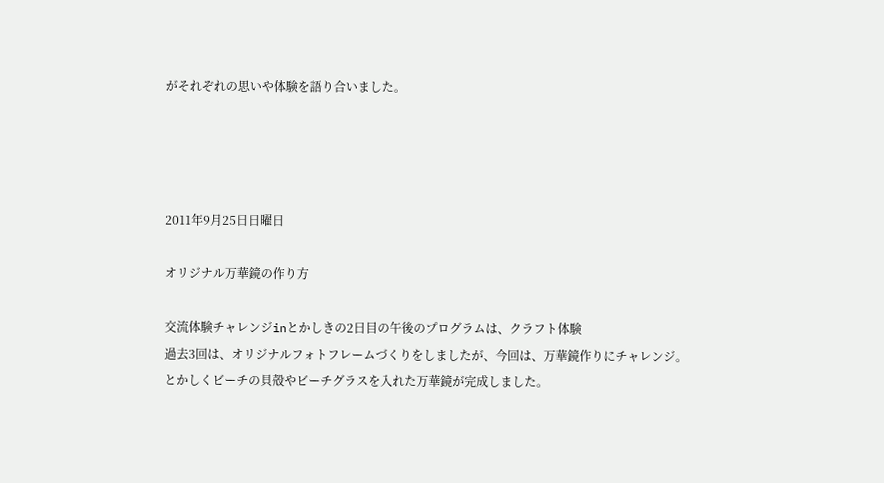がそれぞれの思いや体験を語り合いました。




2011年9月25日日曜日

オリジナル万華鏡の作り方

交流体験チャレンジinとかしきの2日目の午後のプログラムは、クラフト体験
過去3回は、オリジナルフォトフレームづくりをしましたが、今回は、万華鏡作りにチャレンジ。
とかしくビーチの貝殻やビーチグラスを入れた万華鏡が完成しました。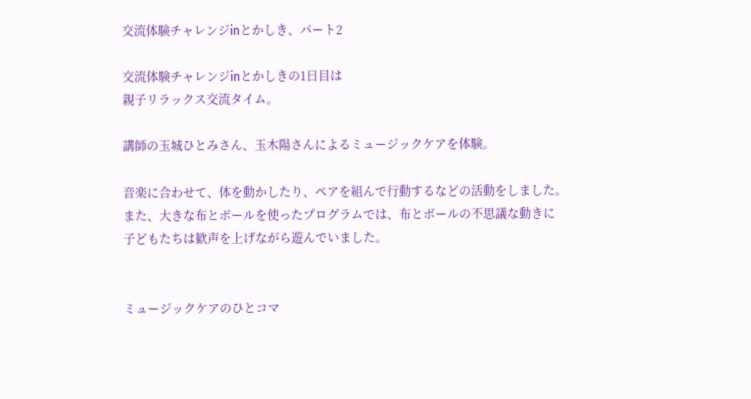交流体験チャレンジinとかしき、パート2

交流体験チャレンジinとかしきの1日目は
親子リラックス交流タイム。

講師の玉城ひとみさん、玉木陽さんによるミュージックケアを体験。

音楽に合わせて、体を動かしたり、ペアを組んで行動するなどの活動をしました。
また、大きな布とボールを使ったプログラムでは、布とボールの不思議な動きに
子どもたちは歓声を上げながら遊んでいました。


ミュージックケアのひとコマ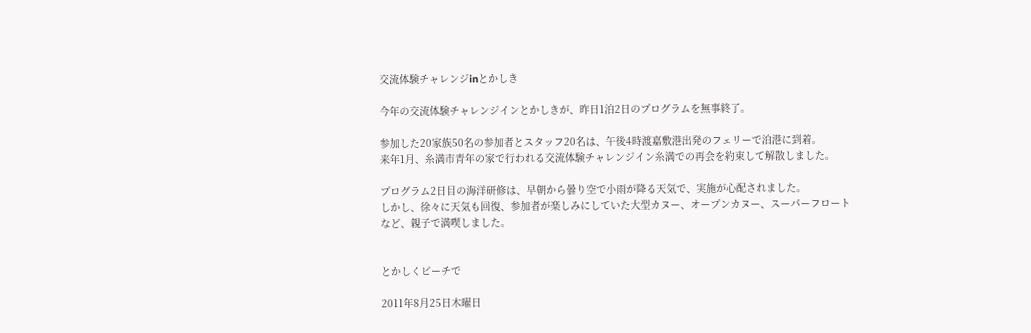交流体験チャレンジinとかしき

今年の交流体験チャレンジインとかしきが、昨日1泊2日のプログラムを無事終了。

参加した20家族50名の参加者とスタッフ20名は、午後4時渡嘉敷港出発のフェリーで泊港に到着。
来年1月、糸満市青年の家で行われる交流体験チャレンジイン糸満での再会を約束して解散しました。

プログラム2日目の海洋研修は、早朝から曇り空で小雨が降る天気で、実施が心配されました。
しかし、徐々に天気も回復、参加者が楽しみにしていた大型カヌー、オープンカヌー、スーパーフロートなど、親子で満喫しました。


とかしくビーチで

2011年8月25日木曜日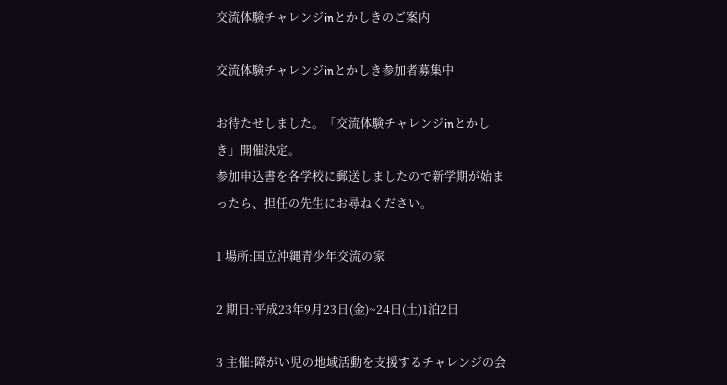交流体験チャレンジinとかしきのご案内

交流体験チャレンジinとかしき参加者募集中

お待たせしました。「交流体験チャレンジinとかしき」開催決定。
参加申込書を各学校に郵送しましたので新学期が始まったら、担任の先生にお尋ねください。

1 場所:国立沖縄青少年交流の家

2 期日:平成23年9月23日(金)~24日(土)1泊2日

3 主催:障がい児の地域活動を支援するチャレンジの会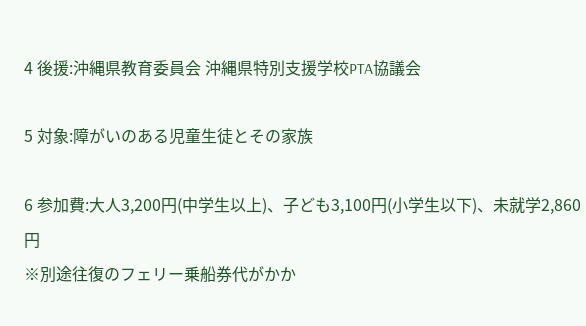4 後援:沖縄県教育委員会 沖縄県特別支援学校PTA協議会

5 対象:障がいのある児童生徒とその家族

6 参加費:大人3,200円(中学生以上)、子ども3,100円(小学生以下)、未就学2,860円
※別途往復のフェリー乗船券代がかか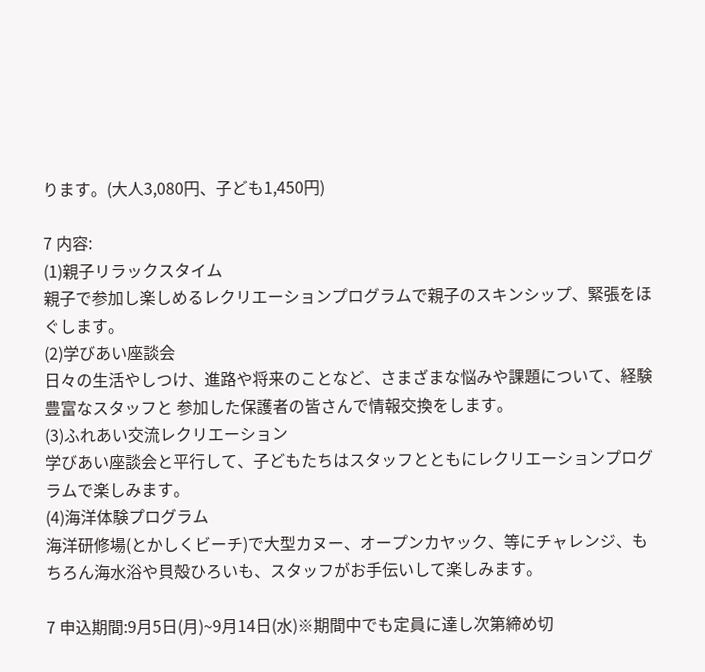ります。(大人3,080円、子ども1,450円)

7 内容:
(1)親子リラックスタイム
親子で参加し楽しめるレクリエーションプログラムで親子のスキンシップ、緊張をほぐします。
(2)学びあい座談会
日々の生活やしつけ、進路や将来のことなど、さまざまな悩みや課題について、経験豊富なスタッフと 参加した保護者の皆さんで情報交換をします。
(3)ふれあい交流レクリエーション
学びあい座談会と平行して、子どもたちはスタッフとともにレクリエーションプログラムで楽しみます。
(4)海洋体験プログラム
海洋研修場(とかしくビーチ)で大型カヌー、オープンカヤック、等にチャレンジ、もちろん海水浴や貝殻ひろいも、スタッフがお手伝いして楽しみます。

7 申込期間:9月5日(月)~9月14日(水)※期間中でも定員に達し次第締め切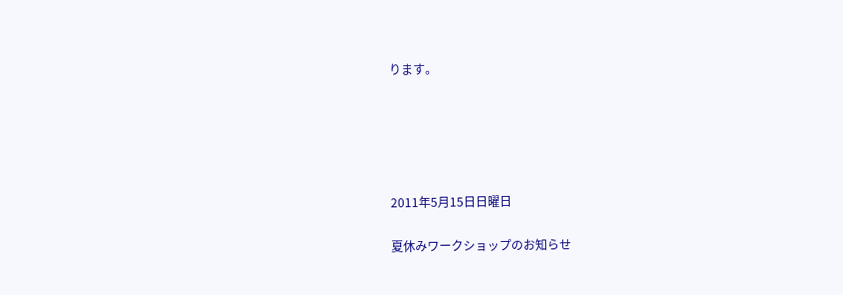ります。





2011年5月15日日曜日

夏休みワークショップのお知らせ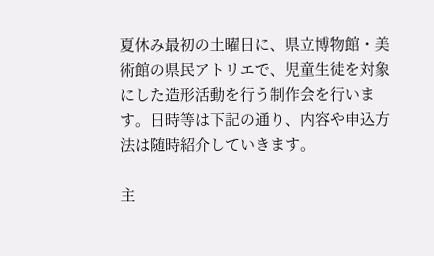夏休み最初の土曜日に、県立博物館・美術館の県民アトリエで、児童生徒を対象にした造形活動を行う制作会を行います。日時等は下記の通り、内容や申込方法は随時紹介していきます。

主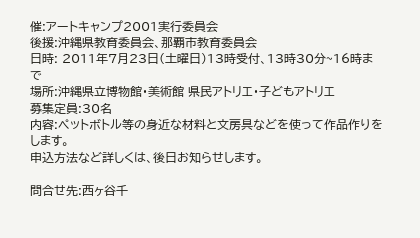催:アートキャンプ2001実行委員会
後援:沖縄県教育委員会、那覇市教育委員会
日時: 2011年7月23日(土曜日)13時受付、13時30分~16時まで
場所:沖縄県立博物館・美術館 県民アトリエ・子どもアトリエ
募集定員:30名
内容:ペットボトル等の身近な材料と文房具などを使って作品作りをします。
申込方法など詳しくは、後日お知らせします。

問合せ先:西ヶ谷千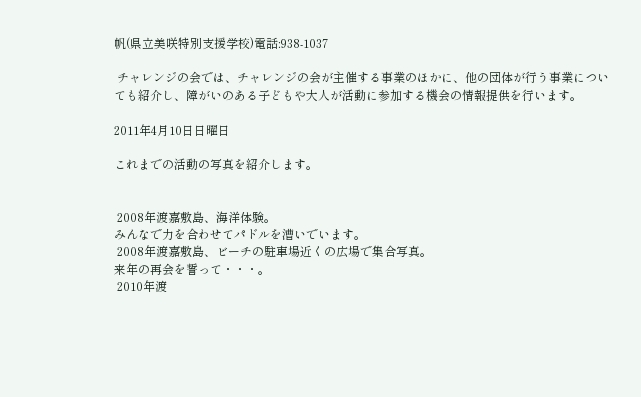帆(県立美咲特別支援学校)電話:938-1037

 チャレンジの会では、チャレンジの会が主催する事業のほかに、他の団体が行う事業についても紹介し、障がいのある子どもや大人が活動に参加する機会の情報提供を行います。

2011年4月10日日曜日

これまでの活動の写真を紹介します。


 2008年渡嘉敷島、海洋体験。
みんなで力を合わせてパドルを漕いでいます。
 2008年渡嘉敷島、ビーチの駐車場近くの広場で集合写真。
来年の再会を誓って・・・。
 2010年渡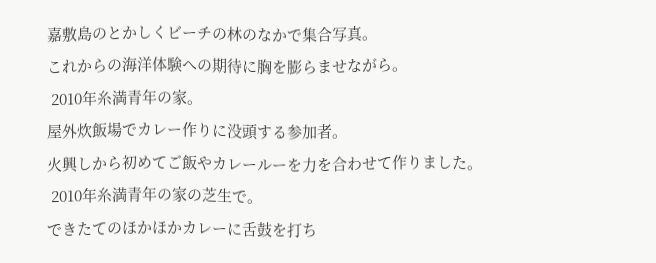嘉敷島のとかしくビーチの林のなかで集合写真。
これからの海洋体験への期待に胸を膨らませながら。
 2010年糸満青年の家。
屋外炊飯場でカレー作りに没頭する参加者。
火興しから初めてご飯やカレールーを力を合わせて作りました。
 2010年糸満青年の家の芝生で。
できたてのほかほかカレーに舌鼓を打ち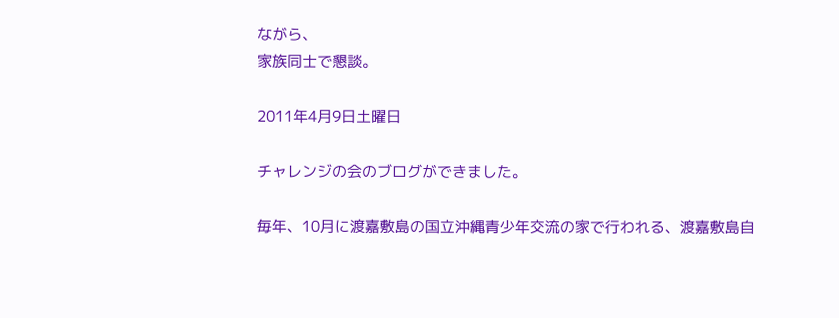ながら、
家族同士で懇談。

2011年4月9日土曜日

チャレンジの会のブログができました。

毎年、10月に渡嘉敷島の国立沖縄青少年交流の家で行われる、渡嘉敷島自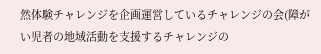然体験チャレンジを企画運営しているチャレンジの会(障がい児者の地域活動を支援するチャレンジの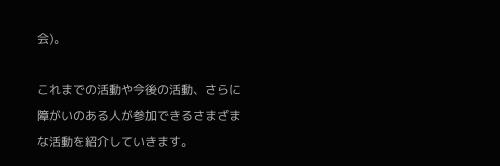会)。

これまでの活動や今後の活動、さらに障がいのある人が参加できるさまざまな活動を紹介していきます。